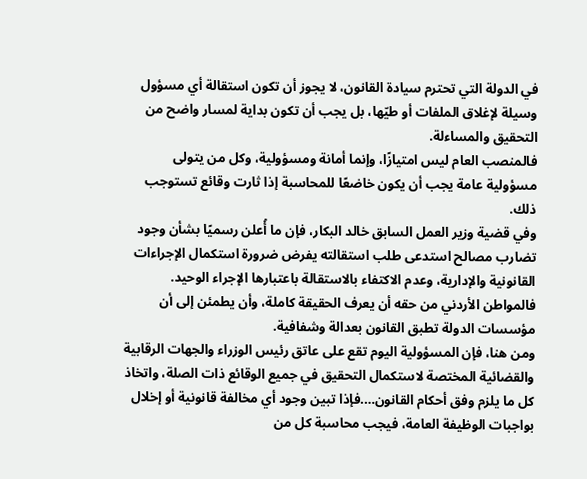في الدولة التي تحترم سيادة القانون، لا يجوز أن تكون استقالة أي مسؤول وسيلة لإغلاق الملفات أو طيّها، بل يجب أن تكون بداية لمسار واضح من التحقيق والمساءلة.
فالمنصب العام ليس امتيازًا، وإنما أمانة ومسؤولية، وكل من يتولى مسؤولية عامة يجب أن يكون خاضعًا للمحاسبة إذا ثارت وقائع تستوجب ذلك.
وفي قضية وزير العمل السابق خالد البكار، فإن ما أُعلن رسميًا بشأن وجود تضارب مصالح استدعى طلب استقالته يفرض ضرورة استكمال الإجراءات القانونية والإدارية، وعدم الاكتفاء بالاستقالة باعتبارها الإجراء الوحيد. فالمواطن الأردني من حقه أن يعرف الحقيقة كاملة، وأن يطمئن إلى أن مؤسسات الدولة تطبق القانون بعدالة وشفافية.
ومن هنا، فإن المسؤولية اليوم تقع على عاتق رئيس الوزراء والجهات الرقابية والقضائية المختصة لاستكمال التحقيق في جميع الوقائع ذات الصلة، واتخاذ كل ما يلزم وفق أحكام القانون….فإذا تبين وجود أي مخالفة قانونية أو إخلال بواجبات الوظيفة العامة، فيجب محاسبة كل من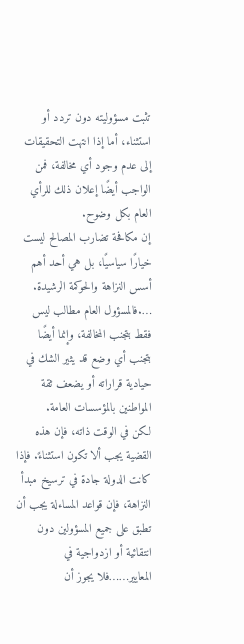تثبت مسؤوليته دون تردد أو استثناء، أما إذا انتهت التحقيقات إلى عدم وجود أي مخالفة، فمن الواجب أيضًا إعلان ذلك للرأي العام بكل وضوح.
إن مكافحة تضارب المصالح ليست خيارًا سياسيًا، بل هي أحد أهم أسس النزاهة والحوكمة الرشيدة. ….فالمسؤول العام مطالب ليس فقط بتجنب المخالفة، وإنما أيضًا بتجنب أي وضع قد يثير الشك في حيادية قراراته أو يضعف ثقة المواطنين بالمؤسسات العامة.
لكن في الوقت ذاته، فإن هذه القضية يجب ألا تكون استثناءً. فإذا كانت الدولة جادة في ترسيخ مبدأ النزاهة، فإن قواعد المساءلة يجب أن تطبق على جميع المسؤولين دون انتقائية أو ازدواجية في المعايير……فلا يجوز أن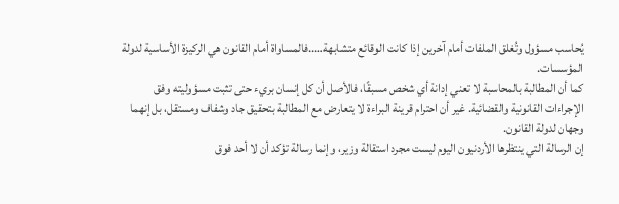يُحاسب مسؤول وتُغلق الملفات أمام آخرين إذا كانت الوقائع متشابهة…..فالمساواة أمام القانون هي الركيزة الأساسية لدولة المؤسسات.
كما أن المطالبة بالمحاسبة لا تعني إدانة أي شخص مسبقًا، فالأصل أن كل إنسان بريء حتى تثبت مسؤوليته وفق الإجراءات القانونية والقضائية. غير أن احترام قرينة البراءة لا يتعارض مع المطالبة بتحقيق جاد وشفاف ومستقل، بل إنهما وجهان لدولة القانون.
إن الرسالة التي ينتظرها الأردنيون اليوم ليست مجرد استقالة وزير، وإنما رسالة تؤكد أن لا أحد فوق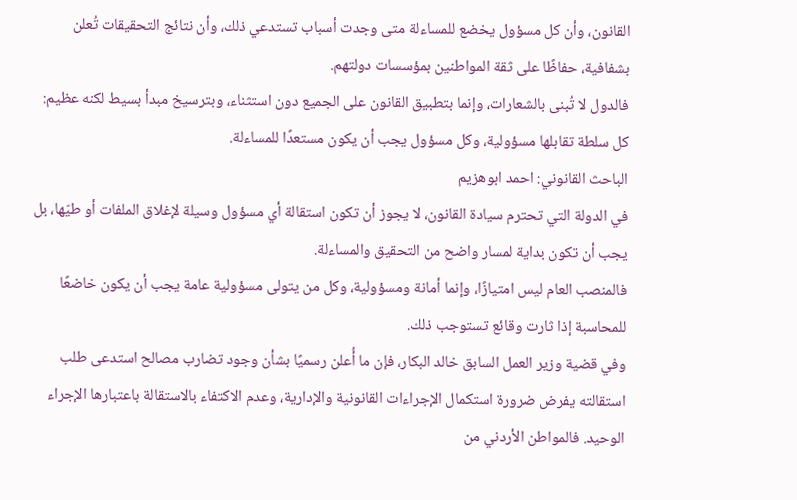القانون، وأن كل مسؤول يخضع للمساءلة متى وجدت أسباب تستدعي ذلك، وأن نتائج التحقيقات تُعلن بشفافية، حفاظًا على ثقة المواطنين بمؤسسات دولتهم.
فالدول لا تُبنى بالشعارات، وإنما بتطبيق القانون على الجميع دون استثناء، وبترسيخ مبدأ بسيط لكنه عظيم: كل سلطة تقابلها مسؤولية، وكل مسؤول يجب أن يكون مستعدًا للمساءلة.
الباحث القانوني: احمد ابوهزيم
في الدولة التي تحترم سيادة القانون، لا يجوز أن تكون استقالة أي مسؤول وسيلة لإغلاق الملفات أو طيّها، بل يجب أن تكون بداية لمسار واضح من التحقيق والمساءلة.
فالمنصب العام ليس امتيازًا، وإنما أمانة ومسؤولية، وكل من يتولى مسؤولية عامة يجب أن يكون خاضعًا للمحاسبة إذا ثارت وقائع تستوجب ذلك.
وفي قضية وزير العمل السابق خالد البكار، فإن ما أُعلن رسميًا بشأن وجود تضارب مصالح استدعى طلب استقالته يفرض ضرورة استكمال الإجراءات القانونية والإدارية، وعدم الاكتفاء بالاستقالة باعتبارها الإجراء الوحيد. فالمواطن الأردني من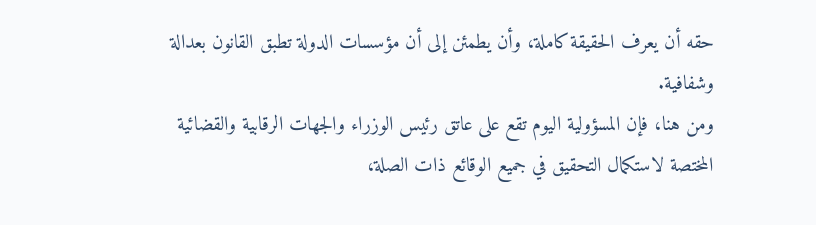حقه أن يعرف الحقيقة كاملة، وأن يطمئن إلى أن مؤسسات الدولة تطبق القانون بعدالة وشفافية.
ومن هنا، فإن المسؤولية اليوم تقع على عاتق رئيس الوزراء والجهات الرقابية والقضائية المختصة لاستكمال التحقيق في جميع الوقائع ذات الصلة،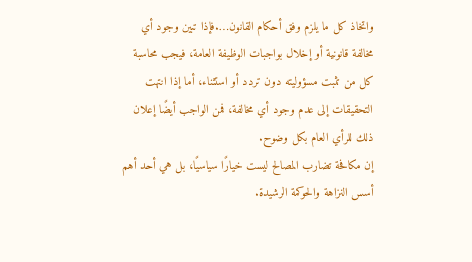واتخاذ كل ما يلزم وفق أحكام القانون….فإذا تبين وجود أي مخالفة قانونية أو إخلال بواجبات الوظيفة العامة، فيجب محاسبة كل من تثبت مسؤوليته دون تردد أو استثناء، أما إذا انتهت التحقيقات إلى عدم وجود أي مخالفة، فمن الواجب أيضًا إعلان ذلك للرأي العام بكل وضوح.
إن مكافحة تضارب المصالح ليست خيارًا سياسيًا، بل هي أحد أهم أسس النزاهة والحوكمة الرشيدة.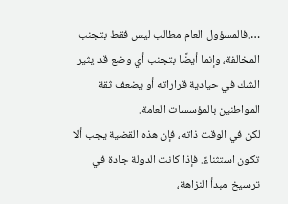….فالمسؤول العام مطالب ليس فقط بتجنب المخالفة، وإنما أيضًا بتجنب أي وضع قد يثير الشك في حيادية قراراته أو يضعف ثقة المواطنين بالمؤسسات العامة.
لكن في الوقت ذاته، فإن هذه القضية يجب ألا تكون استثناءً. فإذا كانت الدولة جادة في ترسيخ مبدأ النزاهة،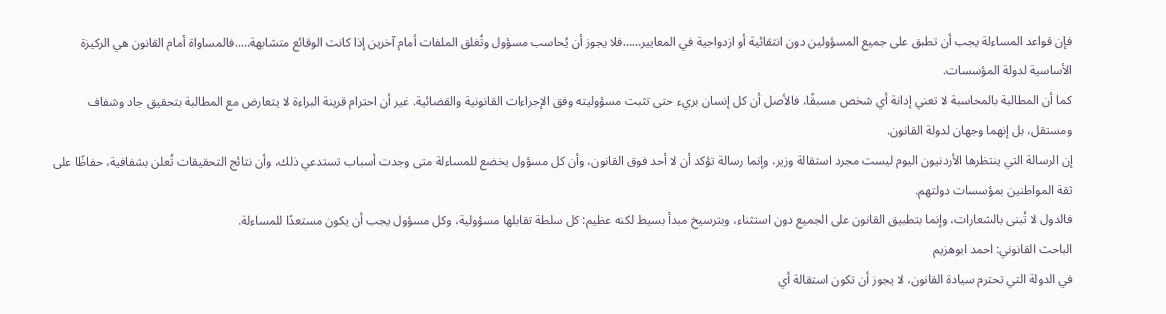فإن قواعد المساءلة يجب أن تطبق على جميع المسؤولين دون انتقائية أو ازدواجية في المعايير……فلا يجوز أن يُحاسب مسؤول وتُغلق الملفات أمام آخرين إذا كانت الوقائع متشابهة…..فالمساواة أمام القانون هي الركيزة الأساسية لدولة المؤسسات.
كما أن المطالبة بالمحاسبة لا تعني إدانة أي شخص مسبقًا، فالأصل أن كل إنسان بريء حتى تثبت مسؤوليته وفق الإجراءات القانونية والقضائية. غير أن احترام قرينة البراءة لا يتعارض مع المطالبة بتحقيق جاد وشفاف ومستقل، بل إنهما وجهان لدولة القانون.
إن الرسالة التي ينتظرها الأردنيون اليوم ليست مجرد استقالة وزير، وإنما رسالة تؤكد أن لا أحد فوق القانون، وأن كل مسؤول يخضع للمساءلة متى وجدت أسباب تستدعي ذلك، وأن نتائج التحقيقات تُعلن بشفافية، حفاظًا على ثقة المواطنين بمؤسسات دولتهم.
فالدول لا تُبنى بالشعارات، وإنما بتطبيق القانون على الجميع دون استثناء، وبترسيخ مبدأ بسيط لكنه عظيم: كل سلطة تقابلها مسؤولية، وكل مسؤول يجب أن يكون مستعدًا للمساءلة.
الباحث القانوني: احمد ابوهزيم
في الدولة التي تحترم سيادة القانون، لا يجوز أن تكون استقالة أي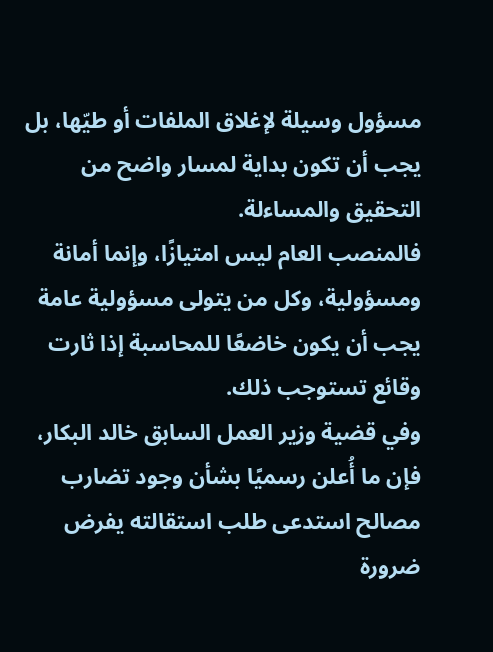مسؤول وسيلة لإغلاق الملفات أو طيّها، بل يجب أن تكون بداية لمسار واضح من التحقيق والمساءلة.
فالمنصب العام ليس امتيازًا، وإنما أمانة ومسؤولية، وكل من يتولى مسؤولية عامة يجب أن يكون خاضعًا للمحاسبة إذا ثارت وقائع تستوجب ذلك.
وفي قضية وزير العمل السابق خالد البكار، فإن ما أُعلن رسميًا بشأن وجود تضارب مصالح استدعى طلب استقالته يفرض ضرورة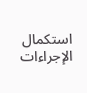استكمال الإجراءات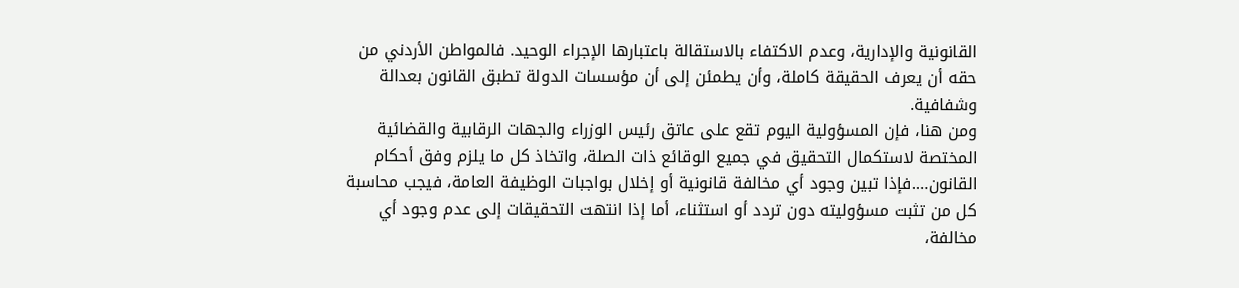القانونية والإدارية، وعدم الاكتفاء بالاستقالة باعتبارها الإجراء الوحيد. فالمواطن الأردني من حقه أن يعرف الحقيقة كاملة، وأن يطمئن إلى أن مؤسسات الدولة تطبق القانون بعدالة وشفافية.
ومن هنا، فإن المسؤولية اليوم تقع على عاتق رئيس الوزراء والجهات الرقابية والقضائية المختصة لاستكمال التحقيق في جميع الوقائع ذات الصلة، واتخاذ كل ما يلزم وفق أحكام القانون….فإذا تبين وجود أي مخالفة قانونية أو إخلال بواجبات الوظيفة العامة، فيجب محاسبة كل من تثبت مسؤوليته دون تردد أو استثناء، أما إذا انتهت التحقيقات إلى عدم وجود أي مخالفة،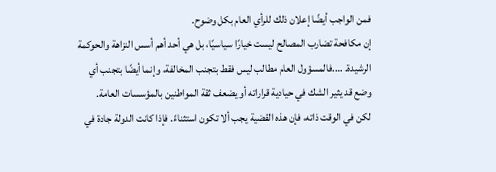فمن الواجب أيضًا إعلان ذلك للرأي العام بكل وضوح.
إن مكافحة تضارب المصالح ليست خيارًا سياسيًا، بل هي أحد أهم أسس النزاهة والحوكمة الرشيدة. ….فالمسؤول العام مطالب ليس فقط بتجنب المخالفة، وإنما أيضًا بتجنب أي وضع قد يثير الشك في حيادية قراراته أو يضعف ثقة المواطنين بالمؤسسات العامة.
لكن في الوقت ذاته، فإن هذه القضية يجب ألا تكون استثناءً. فإذا كانت الدولة جادة في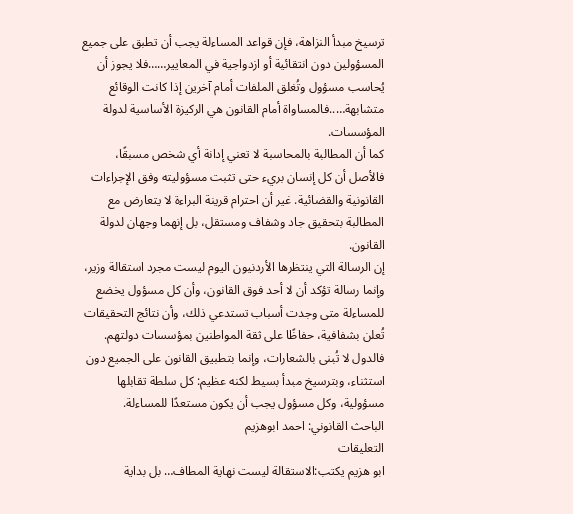ترسيخ مبدأ النزاهة، فإن قواعد المساءلة يجب أن تطبق على جميع المسؤولين دون انتقائية أو ازدواجية في المعايير……فلا يجوز أن يُحاسب مسؤول وتُغلق الملفات أمام آخرين إذا كانت الوقائع متشابهة…..فالمساواة أمام القانون هي الركيزة الأساسية لدولة المؤسسات.
كما أن المطالبة بالمحاسبة لا تعني إدانة أي شخص مسبقًا، فالأصل أن كل إنسان بريء حتى تثبت مسؤوليته وفق الإجراءات القانونية والقضائية. غير أن احترام قرينة البراءة لا يتعارض مع المطالبة بتحقيق جاد وشفاف ومستقل، بل إنهما وجهان لدولة القانون.
إن الرسالة التي ينتظرها الأردنيون اليوم ليست مجرد استقالة وزير، وإنما رسالة تؤكد أن لا أحد فوق القانون، وأن كل مسؤول يخضع للمساءلة متى وجدت أسباب تستدعي ذلك، وأن نتائج التحقيقات تُعلن بشفافية، حفاظًا على ثقة المواطنين بمؤسسات دولتهم.
فالدول لا تُبنى بالشعارات، وإنما بتطبيق القانون على الجميع دون استثناء، وبترسيخ مبدأ بسيط لكنه عظيم: كل سلطة تقابلها مسؤولية، وكل مسؤول يجب أن يكون مستعدًا للمساءلة.
الباحث القانوني: احمد ابوهزيم
التعليقات
ابو هزيم يكتب:الاستقالة ليست نهاية المطاف… بل بداية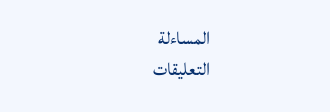المساءلة
التعليقات